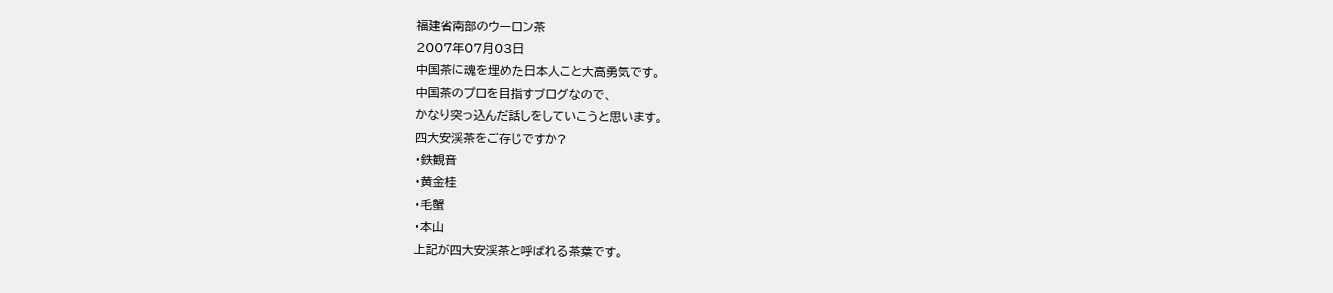福建省南部のウーロン茶
2007年07月03日
中国茶に魂を埋めた日本人こと大高勇気です。
中国茶のプロを目指すブログなので、
かなり突っ込んだ話しをしていこうと思います。
四大安渓茶をご存じですか?
・鉄観音
・黄金桂
・毛蟹
・本山
上記が四大安渓茶と呼ばれる茶葉です。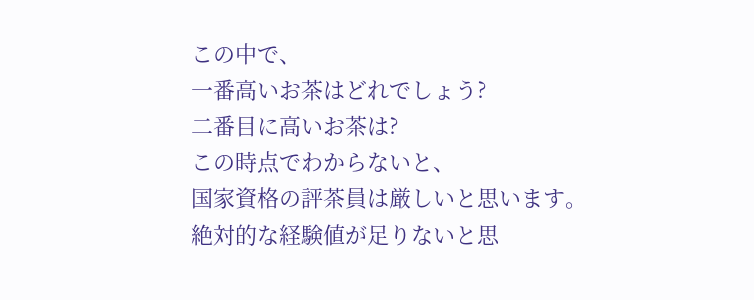この中で、
一番高いお茶はどれでしょう?
二番目に高いお茶は?
この時点でわからないと、
国家資格の評茶員は厳しいと思います。
絶対的な経験値が足りないと思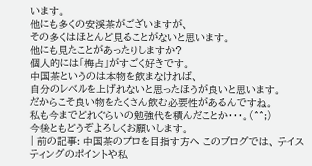います。
他にも多くの安渓茶がございますが、
その多くはほとんど見ることがないと思います。
他にも見たことがあったりしますか?
個人的には「梅占」がすごく好きです。
中国茶というのは本物を飲まなければ、
自分のレベルを上げれないと思ったほうが良いと思います。
だからこそ良い物をたくさん飲む必要性があるんですね。
私も今までどれぐらいの勉強代を積んだことか・・・。(^^;)
今後ともどうぞよろしくお願いします。
| 前の記事: 中国茶のプロを目指す方へ このブログでは、 テイスティングのポイントや私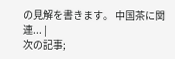の見解を書きます。 中国茶に関連... |
次の記事;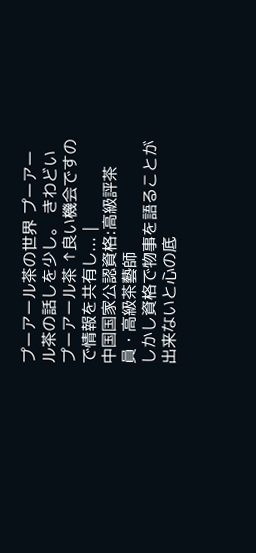プーアール茶の世界 プーアール茶の話しを少し。 きわどいプーアール茶 ↑良い機会ですので情報を共有し... |
中国国家公認資格:高級評茶員・高級茶藝師
しかし資格で物事を語ることが出来ないと心の底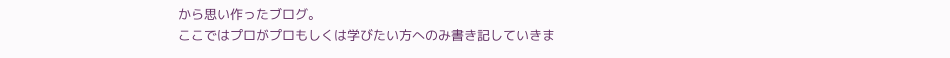から思い作ったブログ。
ここではプロがプロもしくは学びたい方へのみ書き記していきま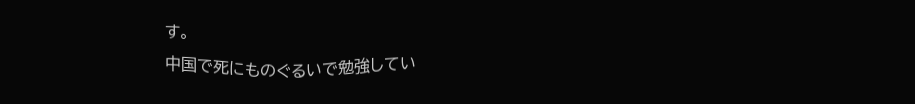す。
中国で死にものぐるいで勉強してい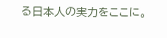る日本人の実力をここに。